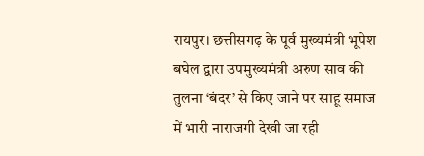रायपुर। छत्तीसगढ़ के पूर्व मुख्यमंत्री भूपेश बघेल द्वारा उपमुख्यमंत्री अरुण साव की तुलना ‘बंदर’ से किए जाने पर साहू समाज में भारी नाराजगी देखी जा रही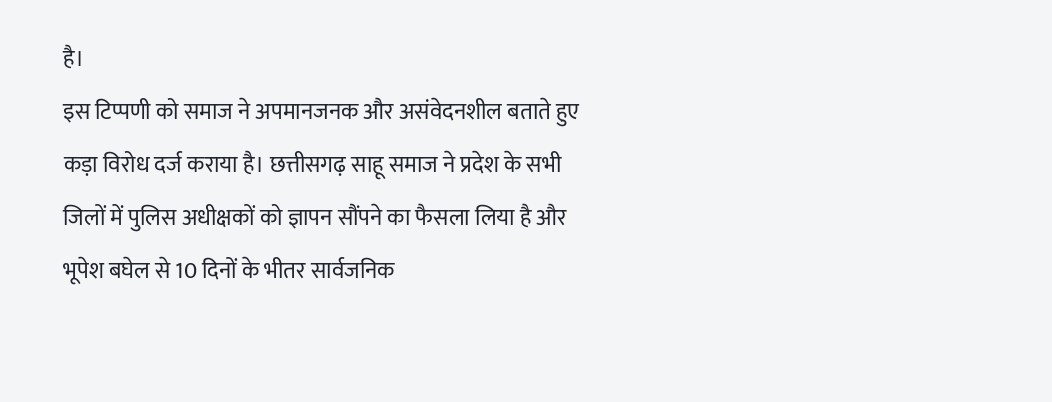है।
इस टिप्पणी को समाज ने अपमानजनक और असंवेदनशील बताते हुए कड़ा विरोध दर्ज कराया है। छत्तीसगढ़ साहू समाज ने प्रदेश के सभी जिलों में पुलिस अधीक्षकों को ज्ञापन सौंपने का फैसला लिया है और भूपेश बघेल से 10 दिनों के भीतर सार्वजनिक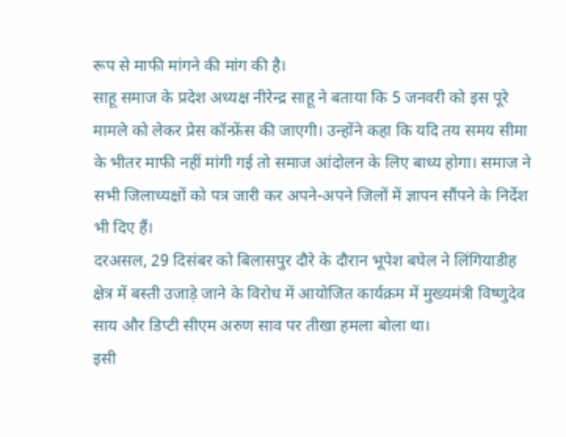रूप से माफी मांगने की मांग की है।
साहू समाज के प्रदेश अध्यक्ष नीरेन्द्र साहू ने बताया कि 5 जनवरी को इस पूरे मामले को लेकर प्रेस कॉन्फ्रेंस की जाएगी। उन्होंने कहा कि यदि तय समय सीमा के भीतर माफी नहीं मांगी गई तो समाज आंदोलन के लिए बाध्य होगा। समाज ने सभी जिलाध्यक्षों को पत्र जारी कर अपने-अपने जिलों में ज्ञापन सौंपने के निर्देश भी दिए हैं।
दरअसल, 29 दिसंबर को बिलासपुर दौरे के दौरान भूपेश बघेल ने लिंगियाडीह क्षेत्र में बस्ती उजाड़े जाने के विरोध में आयोजित कार्यक्रम में मुख्यमंत्री विष्णुदेव साय और डिप्टी सीएम अरुण साव पर तीखा हमला बोला था।
इसी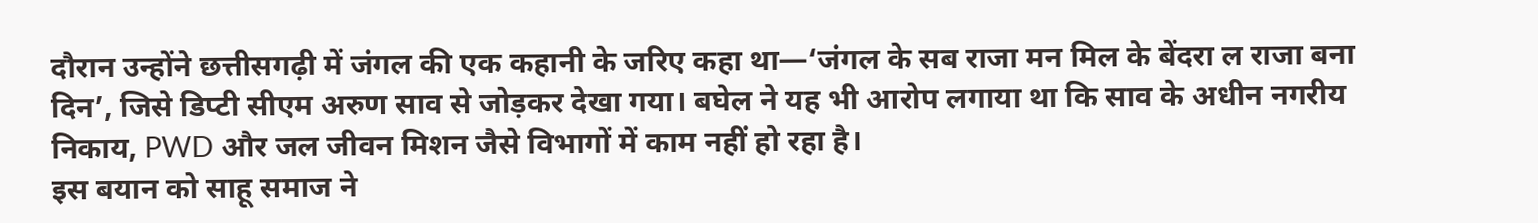दौरान उन्होंने छत्तीसगढ़ी में जंगल की एक कहानी के जरिए कहा था—‘जंगल के सब राजा मन मिल के बेंदरा ल राजा बना दिन’, जिसे डिप्टी सीएम अरुण साव से जोड़कर देखा गया। बघेल ने यह भी आरोप लगाया था कि साव के अधीन नगरीय निकाय, PWD और जल जीवन मिशन जैसे विभागों में काम नहीं हो रहा है।
इस बयान को साहू समाज ने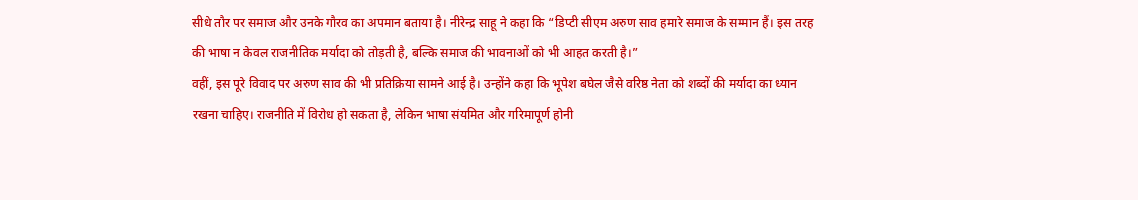सीधे तौर पर समाज और उनके गौरव का अपमान बताया है। नीरेन्द्र साहू ने कहा कि “डिप्टी सीएम अरुण साव हमारे समाज के सम्मान हैं। इस तरह की भाषा न केवल राजनीतिक मर्यादा को तोड़ती है, बल्कि समाज की भावनाओं को भी आहत करती है।”
वहीं, इस पूरे विवाद पर अरुण साव की भी प्रतिक्रिया सामने आई है। उन्होंने कहा कि भूपेश बघेल जैसे वरिष्ठ नेता को शब्दों की मर्यादा का ध्यान रखना चाहिए। राजनीति में विरोध हो सकता है, लेकिन भाषा संयमित और गरिमापूर्ण होनी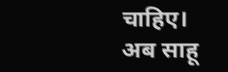चाहिए।
अब साहू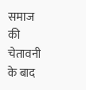समाज की चेतावनी के बाद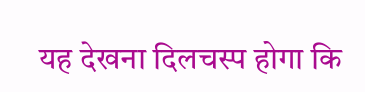यह देखना दिलचस्प होगा कि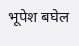भूपेश बघेल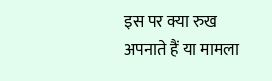इस पर क्या रुख अपनाते हैं या मामला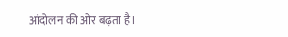आंदोलन की ओर बढ़ता है।